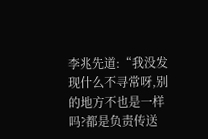李兆先道:“我没发现什么不寻常呀,别的地方不也是一样吗?都是负责传送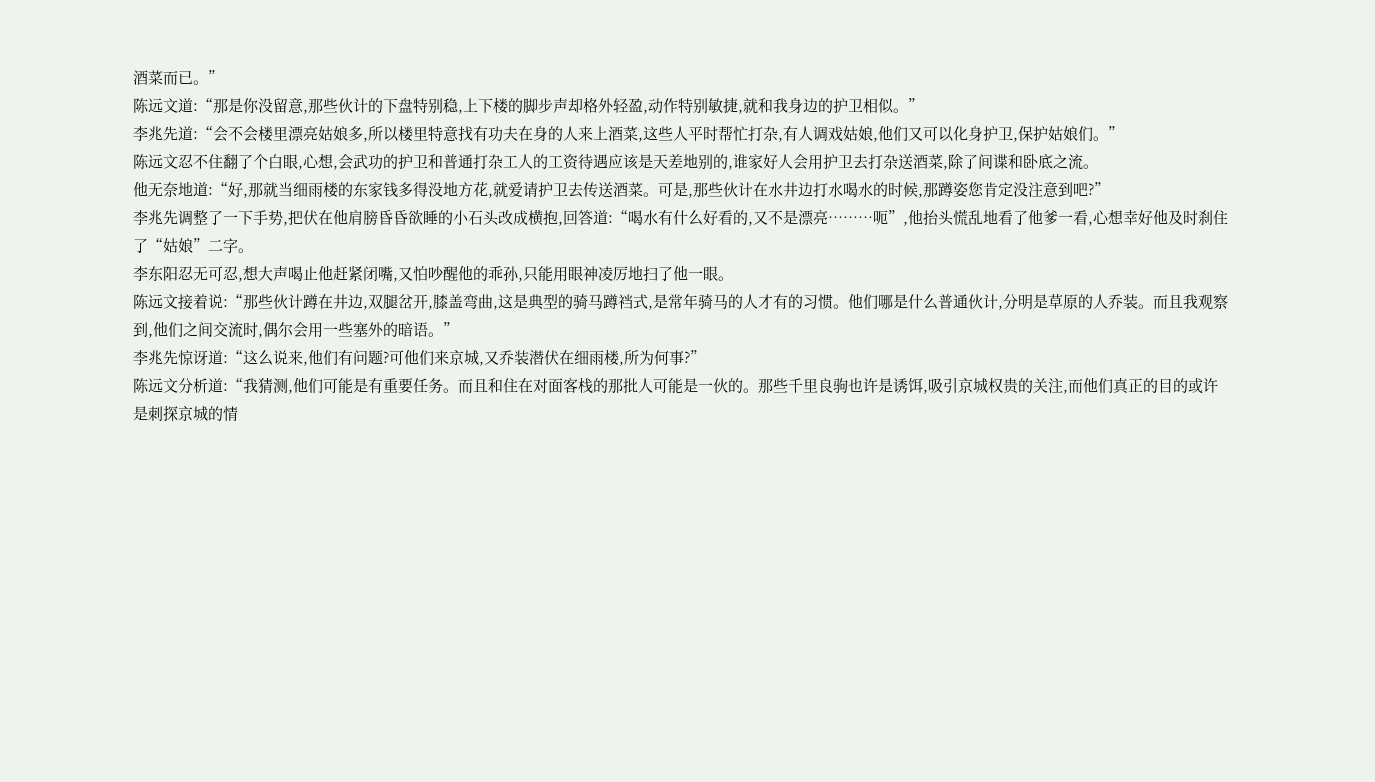酒菜而已。”
陈远文道:“那是你没留意,那些伙计的下盘特别稳,上下楼的脚步声却格外轻盈,动作特别敏捷,就和我身边的护卫相似。”
李兆先道:“会不会楼里漂亮姑娘多,所以楼里特意找有功夫在身的人来上酒菜,这些人平时帮忙打杂,有人调戏姑娘,他们又可以化身护卫,保护姑娘们。”
陈远文忍不住翻了个白眼,心想,会武功的护卫和普通打杂工人的工资待遇应该是天差地别的,谁家好人会用护卫去打杂送酒菜,除了间谍和卧底之流。
他无奈地道:“好,那就当细雨楼的东家钱多得没地方花,就爱请护卫去传送酒菜。可是,那些伙计在水井边打水喝水的时候,那蹲姿您肯定没注意到吧?”
李兆先调整了一下手势,把伏在他肩膀昏昏欲睡的小石头改成横抱,回答道:“喝水有什么好看的,又不是漂亮………呃”,他抬头慌乱地看了他爹一看,心想幸好他及时刹住了“姑娘”二字。
李东阳忍无可忍,想大声喝止他赶紧闭嘴,又怕吵醒他的乖孙,只能用眼神凌厉地扫了他一眼。
陈远文接着说:“那些伙计蹲在井边,双腿岔开,膝盖弯曲,这是典型的骑马蹲裆式,是常年骑马的人才有的习惯。他们哪是什么普通伙计,分明是草原的人乔装。而且我观察到,他们之间交流时,偶尔会用一些塞外的暗语。”
李兆先惊讶道:“这么说来,他们有问题?可他们来京城,又乔装潜伏在细雨楼,所为何事?”
陈远文分析道:“我猜测,他们可能是有重要任务。而且和住在对面客栈的那批人可能是一伙的。那些千里良驹也许是诱饵,吸引京城权贵的关注,而他们真正的目的或许是刺探京城的情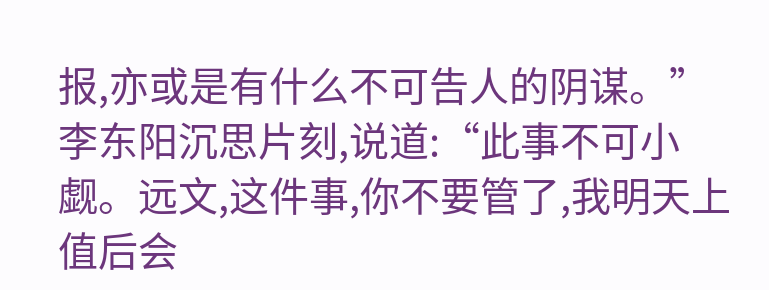报,亦或是有什么不可告人的阴谋。”
李东阳沉思片刻,说道:“此事不可小觑。远文,这件事,你不要管了,我明天上值后会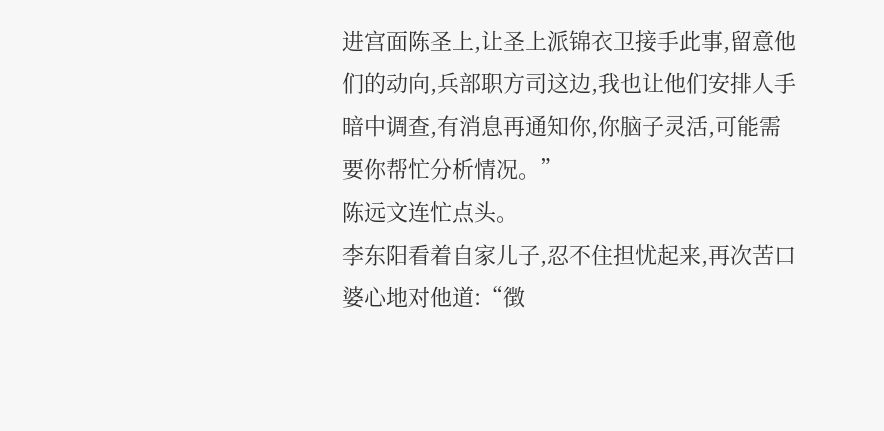进宫面陈圣上,让圣上派锦衣卫接手此事,留意他们的动向,兵部职方司这边,我也让他们安排人手暗中调查,有消息再通知你,你脑子灵活,可能需要你帮忙分析情况。”
陈远文连忙点头。
李东阳看着自家儿子,忍不住担忧起来,再次苦口婆心地对他道:“徴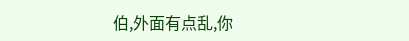伯,外面有点乱,你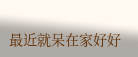最近就呆在家好好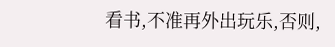看书,不准再外出玩乐,否则,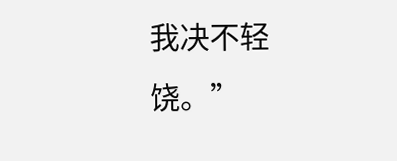我决不轻饶。”